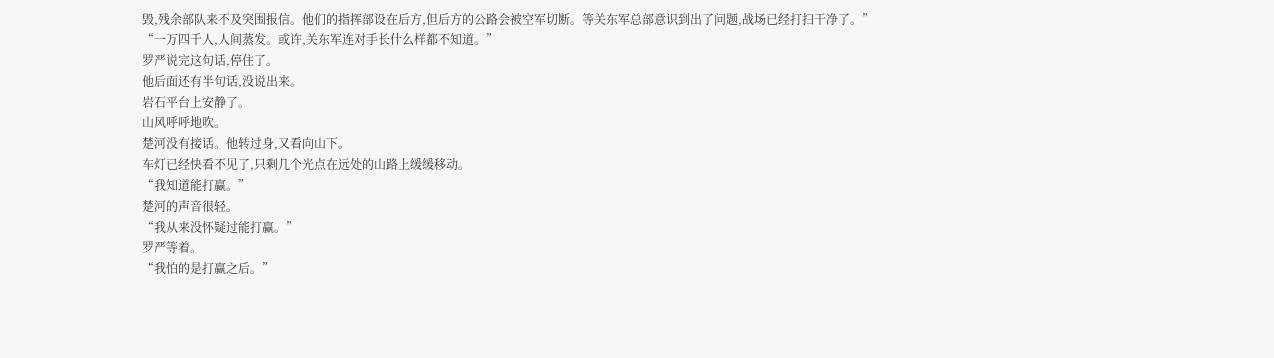毁,残余部队来不及突围报信。他们的指挥部设在后方,但后方的公路会被空军切断。等关东军总部意识到出了问题,战场已经打扫干净了。”
“一万四千人,人间蒸发。或许,关东军连对手长什么样都不知道。”
罗严说完这句话,停住了。
他后面还有半句话,没说出来。
岩石平台上安静了。
山风呼呼地吹。
楚河没有接话。他转过身,又看向山下。
车灯已经快看不见了,只剩几个光点在远处的山路上缓缓移动。
“我知道能打赢。”
楚河的声音很轻。
“我从来没怀疑过能打赢。”
罗严等着。
“我怕的是打赢之后。”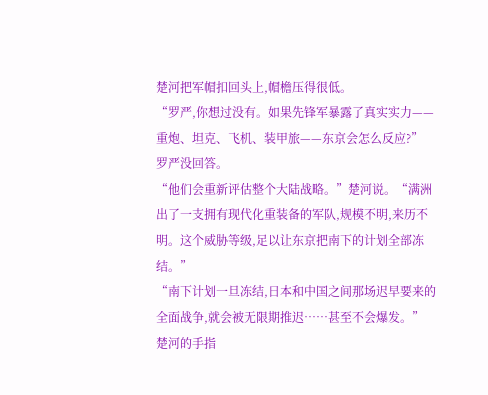楚河把军帽扣回头上,帽檐压得很低。
“罗严,你想过没有。如果先锋军暴露了真实实力——重炮、坦克、飞机、装甲旅——东京会怎么反应?”
罗严没回答。
“他们会重新评估整个大陆战略。”楚河说。“满洲出了一支拥有现代化重装备的军队,规模不明,来历不明。这个威胁等级,足以让东京把南下的计划全部冻结。”
“南下计划一旦冻结,日本和中国之间那场迟早要来的全面战争,就会被无限期推迟……甚至不会爆发。”
楚河的手指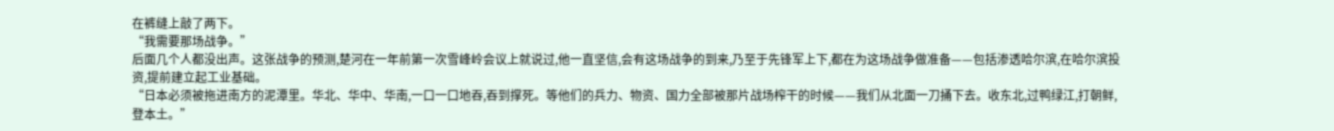在裤缝上敲了两下。
“我需要那场战争。”
后面几个人都没出声。这张战争的预测,楚河在一年前第一次雪峰岭会议上就说过,他一直坚信,会有这场战争的到来,乃至于先锋军上下,都在为这场战争做准备——包括渗透哈尔滨,在哈尔滨投资,提前建立起工业基础。
“日本必须被拖进南方的泥潭里。华北、华中、华南,一口一口地吞,吞到撑死。等他们的兵力、物资、国力全部被那片战场榨干的时候——我们从北面一刀捅下去。收东北,过鸭绿江,打朝鲜,登本土。”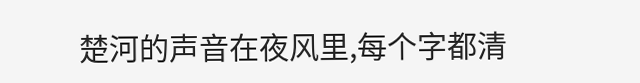楚河的声音在夜风里,每个字都清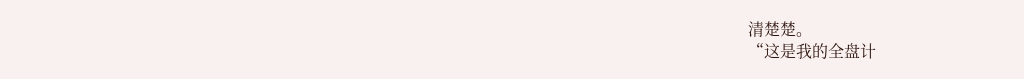清楚楚。
“这是我的全盘计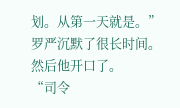划。从第一天就是。”
罗严沉默了很长时间。
然后他开口了。
“司令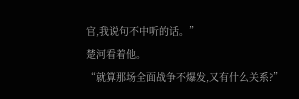官,我说句不中听的话。”
楚河看着他。
“就算那场全面战争不爆发,又有什么关系?”